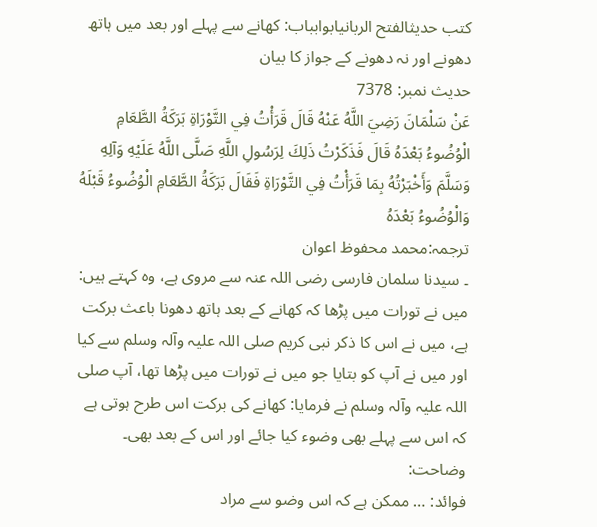کتب حدیثالفتح الربانیابوابباب: کھانے سے پہلے اور بعد میں ہاتھ دھونے اور نہ دھونے کے جواز کا بیان
حدیث نمبر: 7378
عَنْ سَلْمَانَ رَضِيَ اللَّهُ عَنْهُ قَالَ قَرَأْتُ فِي التَّوْرَاةِ بَرَكَةُ الطَّعَامِ الْوُضُوءُ بَعْدَهُ قَالَ فَذَكَرْتُ ذَلِكَ لِرَسُولِ اللَّهِ صَلَّى اللَّهُ عَلَيْهِ وَآلِهِ وَسَلَّمَ وَأَخْبَرْتُهُ بِمَا قَرَأْتُ فِي التَّوْرَاةِ فَقَالَ بَرَكَةُ الطَّعَامِ الْوُضُوءُ قَبْلَهُ وَالْوُضُوءُ بَعْدَهُ
ترجمہ:محمد محفوظ اعوان
۔ سیدنا سلمان فارسی رضی اللہ عنہ سے مروی ہے، وہ کہتے ہیں: میں نے تورات میں پڑھا کہ کھانے کے بعد ہاتھ دھونا باعث برکت ہے، میں نے اس کا ذکر نبی کریم صلی اللہ علیہ وآلہ وسلم سے کیا اور میں نے آپ کو بتایا جو میں نے تورات میں پڑھا تھا، آپ صلی اللہ علیہ وآلہ وسلم نے فرمایا: کھانے کی برکت اس طرح ہوتی ہے کہ اس سے پہلے بھی وضوء کیا جائے اور اس کے بعد بھی۔
وضاحت:
فوائد: … ممکن ہے کہ اس وضو سے مراد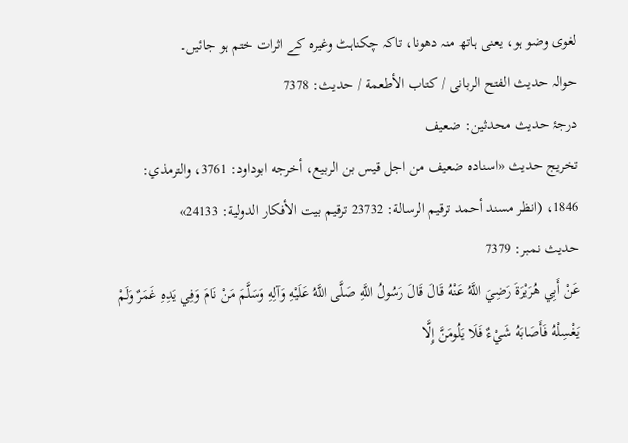لغوی وضو ہو، یعنی ہاتھ منہ دھونا، تاکہ چکناہٹ وغیرہ کے اثرات ختم ہو جائیں۔
حوالہ حدیث الفتح الربانی / كتاب الأطعمة / حدیث: 7378
درجۂ حدیث محدثین: ضعیف
تخریج حدیث «اسناده ضعيف من اجل قيس بن الربيع، أخرجه ابوداود: 3761، والترمذي: 1846، (انظر مسند أحمد ترقيم الرسالة: 23732 ترقیم بيت الأفكار الدولية: 24133»
حدیث نمبر: 7379
عَنْ أَبِي هُرَيْرَةَ رَضِيَ اللَّهُ عَنْهُ قَالَ قَالَ رَسُولُ اللَّهِ صَلَّى اللَّهُ عَلَيْهِ وَآلِهِ وَسَلَّمَ مَنْ نَامَ وَفِي يَدِهِ غَمَرٌ وَلَمْ يَغْسِلْهُ فَأَصَابَهُ شَيْءٌ فَلَا يَلُومَنَّ إِلَّا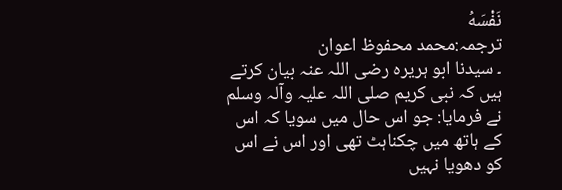نَفْسَهُ
ترجمہ:محمد محفوظ اعوان
۔ سیدنا ابو ہریرہ رضی اللہ عنہ بیان کرتے ہیں کہ نبی کریم صلی اللہ علیہ وآلہ وسلم نے فرمایا: جو اس حال میں سویا کہ اس کے ہاتھ میں چکناہٹ تھی اور اس نے اس کو دھویا نہیں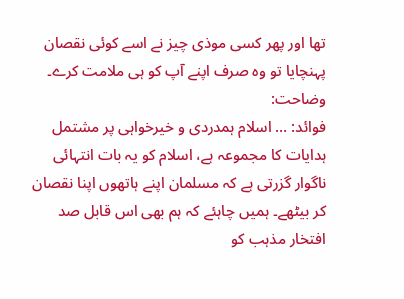تھا اور پھر کسی موذی چیز نے اسے کوئی نقصان پہنچایا تو وہ صرف اپنے آپ کو ہی ملامت کرے۔
وضاحت:
فوائد: … اسلام ہمدردی و خیرخواہی پر مشتمل ہدایات کا مجموعہ ہے، اسلام کو یہ بات انتہائی ناگوار گزرتی ہے کہ مسلمان اپنے ہاتھوں اپنا نقصان کر بیٹھے۔ ہمیں چاہئے کہ ہم بھی اس قابل صد افتخار مذہب کو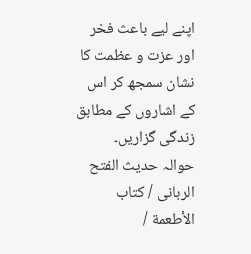اپنے لیے باعث فخر اور عزت و عظمت کا نشان سمجھ کر اس کے اشاروں کے مطابق زندگی گزاریں۔
حوالہ حدیث الفتح الربانی / كتاب الأطعمة /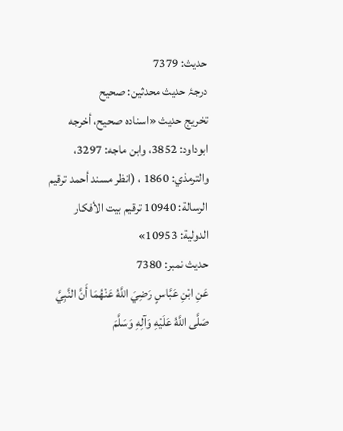حدیث: 7379
درجۂ حدیث محدثین: صحیح
تخریج حدیث «اسناده صحيح، أخرجه ابوداود: 3852، وابن ماجه: 3297، والترمذي: 1860 ، (انظر مسند أحمد ترقيم الرسالة: 10940 ترقیم بيت الأفكار الدولية: 10953»
حدیث نمبر: 7380
عَنِ ابْنِ عَبَّاسٍ رَضِيَ اللَّهُ عَنْهُمَا أَنَّ النَّبِيَّ صَلَّى اللَّهُ عَلَيْهِ وَآلِهِ وَسَلَّمَ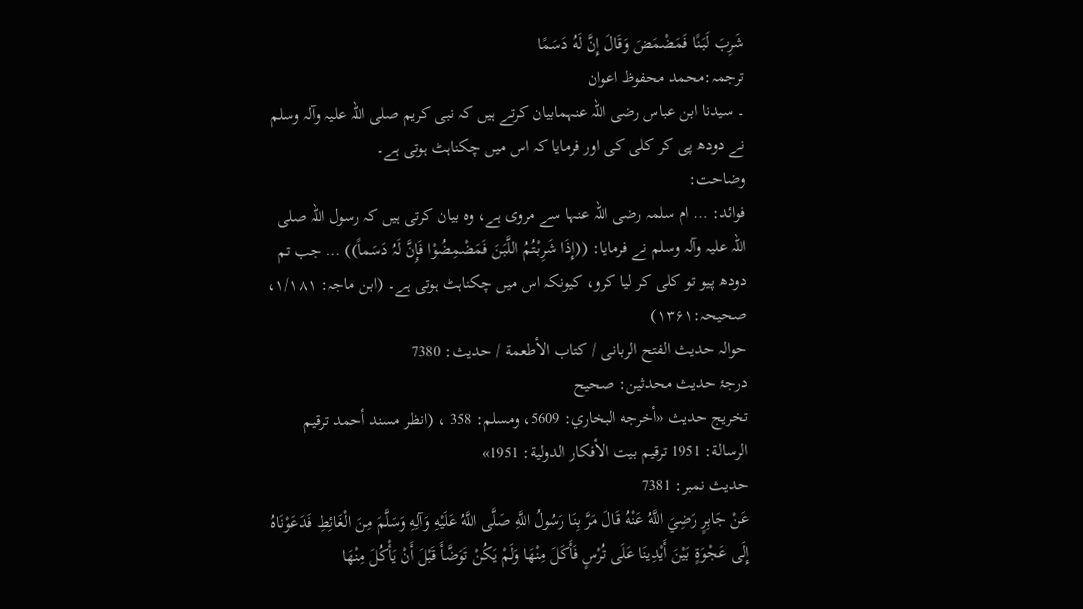شَرِبَ لَبَنًا فَمَضْمَضَ وَقَالَ إِنَّ لَهُ دَسَمًا
ترجمہ:محمد محفوظ اعوان
۔ سیدنا ابن عباس رضی اللہ عنہمابیان کرتے ہیں کہ نبی کریم صلی اللہ علیہ وآلہ وسلم نے دودھ پی کر کلی کی اور فرمایا کہ اس میں چکناہٹ ہوتی ہے۔
وضاحت:
فوائد: … ام سلمہ رضی اللہ عنہا سے مروی ہے، وہ بیان کرتی ہیں کہ رسول اللہ صلی اللہ علیہ وآلہ وسلم نے فرمایا: ((إِذَا شَرِبْتُمُ اللَّبَنَ فَمَضْمِضُوْا فَإِنَّ لَہُ دَسَماً)) … جب تم دودھ پیو تو کلی کر لیا کرو، کیونکہ اس میں چکناہٹ ہوتی ہے۔ (ابن ماجہ: ۱/۱۸۱، صحیحہ:۱۳۶۱)
حوالہ حدیث الفتح الربانی / كتاب الأطعمة / حدیث: 7380
درجۂ حدیث محدثین: صحیح
تخریج حدیث «أخرجه البخاري: 5609، ومسلم: 358 ، (انظر مسند أحمد ترقيم الرسالة: 1951 ترقیم بيت الأفكار الدولية: 1951»
حدیث نمبر: 7381
عَنْ جَابِرٍ رَضِيَ اللَّهُ عَنْهُ قَالَ مَرَّ بِنَا رَسُولُ اللَّهِ صَلَّى اللَّهُ عَلَيْهِ وَآلِهِ وَسَلَّمَ مِنَ الْغَائِطِ فَدَعَوْنَاهُ إِلَى عَجْوَةٍ بَيْنَ أَيْدِينَا عَلَى تُرْسٍ فَأَكَلَ مِنْهَا وَلَمْ يَكُنْ تَوَضَّأَ قَبْلَ أَنْ يَأْكُلَ مِنْهَا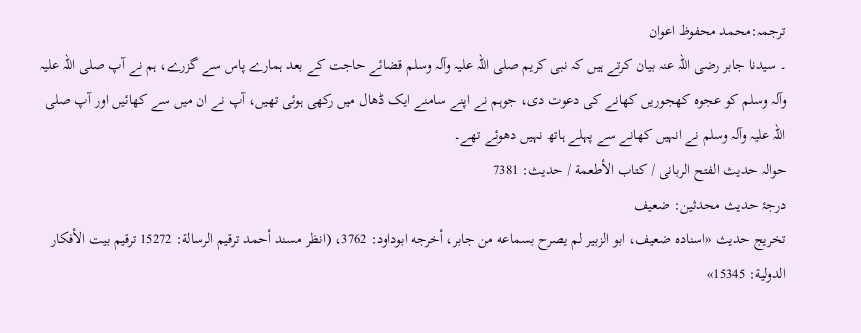ترجمہ:محمد محفوظ اعوان
۔ سیدنا جابر رضی اللہ عنہ بیان کرتے ہیں کہ نبی کریم صلی اللہ علیہ وآلہ وسلم قضائے حاجت کے بعد ہمارے پاس سے گزرے، ہم نے آپ صلی اللہ علیہ وآلہ وسلم کو عجوہ کھجوریں کھانے کی دعوت دی، جوہم نے اپنے سامنے ایک ڈھال میں رکھی ہوئی تھیں، آپ نے ان میں سے کھائیں اور آپ صلی اللہ علیہ وآلہ وسلم نے انہیں کھانے سے پہلے ہاتھ نہیں دھوئے تھے۔
حوالہ حدیث الفتح الربانی / كتاب الأطعمة / حدیث: 7381
درجۂ حدیث محدثین: ضعیف
تخریج حدیث «اسناده ضعيف، ابو الزبير لم يصرح بسماعه من جابر، أخرجه ابوداود: 3762، (انظر مسند أحمد ترقيم الرسالة: 15272 ترقیم بيت الأفكار الدولية: 15345»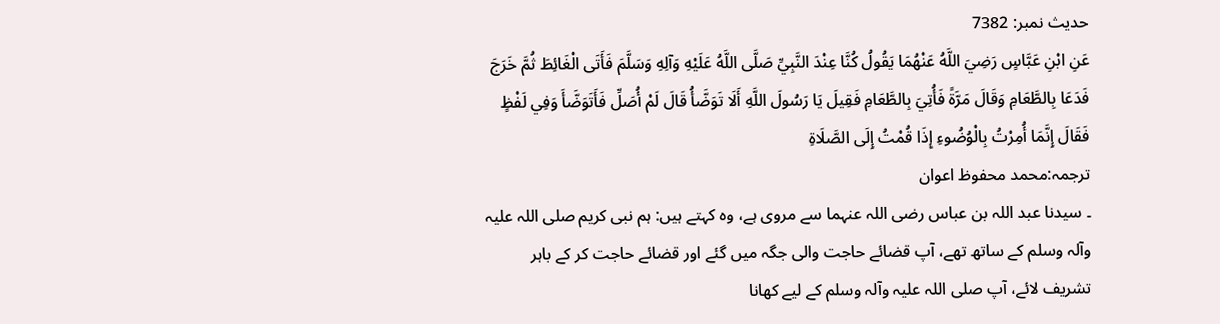حدیث نمبر: 7382
عَنِ ابْنِ عَبَّاسٍ رَضِيَ اللَّهُ عَنْهُمَا يَقُولُ كُنَّا عِنْدَ النَّبِيِّ صَلَّى اللَّهُ عَلَيْهِ وَآلِهِ وَسَلَّمَ فَأَتَى الْغَائِطَ ثُمَّ خَرَجَ فَدَعَا بِالطَّعَامِ وَقَالَ مَرَّةً فَأُتِيَ بِالطَّعَامِ فَقِيلَ يَا رَسُولَ اللَّهِ أَلَا تَوَضَّأُ قَالَ لَمْ أُصَلِّ فَأَتَوَضَّأَ وَفِي لَفْظٍ فَقَالَ إِنَّمَا أُمِرْتُ بِالْوُضُوءِ إِذَا قُمْتُ إِلَى الصَّلَاةِ
ترجمہ:محمد محفوظ اعوان
۔ سیدنا عبد اللہ بن عباس رضی اللہ عنہما سے مروی ہے، وہ کہتے ہیں: ہم نبی کریم صلی اللہ علیہ وآلہ وسلم کے ساتھ تھے، آپ قضائے حاجت والی جگہ میں گئے اور قضائے حاجت کر کے باہر تشریف لائے، آپ صلی اللہ علیہ وآلہ وسلم کے لیے کھانا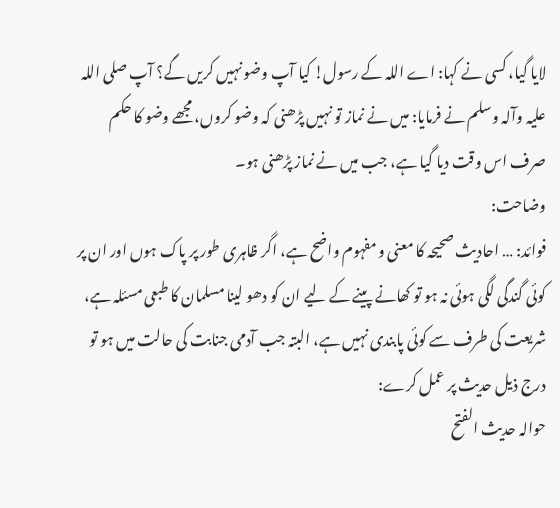لایا گیا، کسی نے کہا: اے اللہ کے رسول! کیا آپ وضو نہیں کریں گے؟ آپ صلی اللہ علیہ وآلہ وسلم نے فرمایا: میں نے نماز تو نہیں پڑھنی کہ وضو کروں، مجھے وضو کا حکم صرف اس وقت دیا گیا ہے، جب میں نے نماز پڑھنی ہو۔
وضاحت:
فوائد: … احادیث صحیحہ کا معنی و مفہوم واضح ہے، اگر ظاہری طور پر پاک ہوں اور ان پر کوئی گندگی لگی ہوئی نہ ہو تو کھانے پینے کے لیے ان کو دھو لینا مسلمان کا طبعی مسئلہ ہے، شریعت کی طرف سے کوئی پابندی نہیں ہے، البتہ جب آدمی جنابت کی حالت میں ہو تو درج ذیل حدیث پر عمل کرے:
حوالہ حدیث الفتح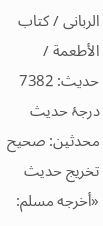الربانی / كتاب الأطعمة / حدیث: 7382
درجۂ حدیث محدثین: صحیح
تخریج حدیث «أخرجه مسلم: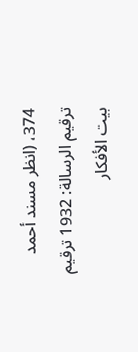374، (انظر مسند أحمد ترقيم الرسالة: 1932 ترقیم بيت الأفكار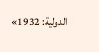الدولية: 1932»